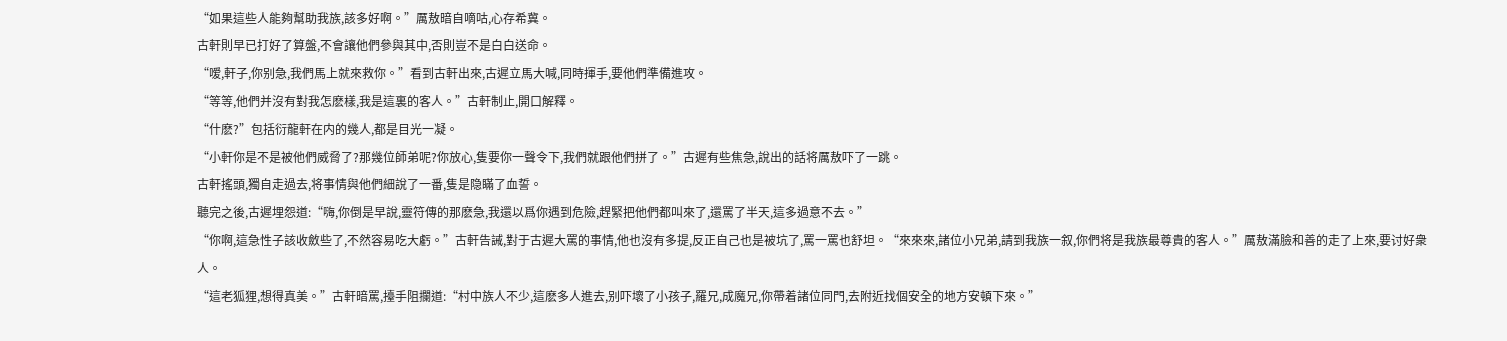“如果這些人能夠幫助我族,該多好啊。”厲敖暗自嘀咕,心存希冀。
古軒則早已打好了算盤,不會讓他們參與其中,否則豈不是白白送命。
“嗳,軒子,你别急,我們馬上就來救你。”看到古軒出來,古遲立馬大喊,同時揮手,要他們準備進攻。
“等等,他們并沒有對我怎麽樣,我是這裏的客人。”古軒制止,開口解釋。
“什麽?”包括衍龍軒在内的幾人,都是目光一凝。
“小軒你是不是被他們威脅了?那幾位師弟呢?你放心,隻要你一聲令下,我們就跟他們拼了。”古遲有些焦急,說出的話将厲敖吓了一跳。
古軒搖頭,獨自走過去,将事情與他們細說了一番,隻是隐瞞了血誓。
聽完之後,古遲埋怨道:“嗨,你倒是早說,靈符傳的那麽急,我還以爲你遇到危險,趕緊把他們都叫來了,還罵了半天,這多過意不去。”
“你啊,這急性子該收斂些了,不然容易吃大虧。”古軒告誡,對于古遲大罵的事情,他也沒有多提,反正自己也是被坑了,罵一罵也舒坦。“來來來,諸位小兄弟,請到我族一叙,你們将是我族最尊貴的客人。”厲敖滿臉和善的走了上來,要讨好衆人。
“這老狐狸,想得真美。”古軒暗罵,擡手阻攔道:“村中族人不少,這麽多人進去,别吓壞了小孩子,羅兄,成魔兄,你帶着諸位同門,去附近找個安全的地方安頓下來。”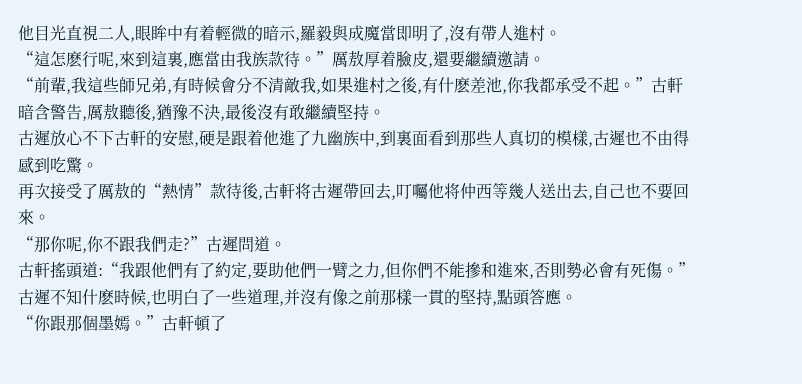他目光直視二人,眼眸中有着輕微的暗示,羅毅與成魔當即明了,沒有帶人進村。
“這怎麽行呢,來到這裏,應當由我族款待。”厲敖厚着臉皮,還要繼續邀請。
“前輩,我這些師兄弟,有時候會分不清敵我,如果進村之後,有什麽差池,你我都承受不起。”古軒暗含警告,厲敖聽後,猶豫不決,最後沒有敢繼續堅持。
古遲放心不下古軒的安慰,硬是跟着他進了九幽族中,到裏面看到那些人真切的模樣,古遲也不由得感到吃驚。
再次接受了厲敖的“熱情”款待後,古軒将古遲帶回去,叮囑他将仲西等幾人送出去,自己也不要回來。
“那你呢,你不跟我們走?”古遲問道。
古軒搖頭道:“我跟他們有了約定,要助他們一臂之力,但你們不能摻和進來,否則勢必會有死傷。”
古遲不知什麽時候,也明白了一些道理,并沒有像之前那樣一貫的堅持,點頭答應。
“你跟那個墨嫣。”古軒頓了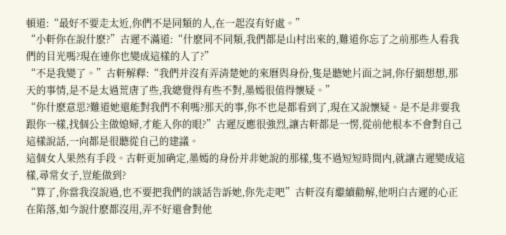頓道:“最好不要走太近,你們不是同類的人,在一起沒有好處。”
“小軒你在說什麽?”古遲不滿道:“什麽同不同類,我們都是山村出來的,難道你忘了之前那些人看我們的目光嗎?現在連你也變成這樣的人了?”
“不是我變了。”古軒解釋:“我們并沒有弄清楚她的來曆與身份,隻是聽她片面之詞,你仔細想想,那天的事情,是不是太過荒唐了些,我總覺得有些不對,墨嫣很值得懷疑。”
“你什麽意思?難道她還能對我們不利嗎?那天的事,你不也是都看到了,現在又說懷疑。是不是非要我跟你一樣,找個公主做媳婦,才能入你的眼?”古遲反應很強烈,讓古軒都是一愣,從前他根本不會對自己這樣說話,一向都是很聽從自己的建議。
這個女人果然有手段。古軒更加确定,墨嫣的身份并非她說的那樣,隻不過短短時間内,就讓古遲變成這樣,尋常女子,豈能做到?
“算了,你當我沒說過,也不要把我們的談話告訴她,你先走吧”古軒沒有繼續勸解,他明白古遲的心正在陷落,如今說什麽都沒用,弄不好還會對他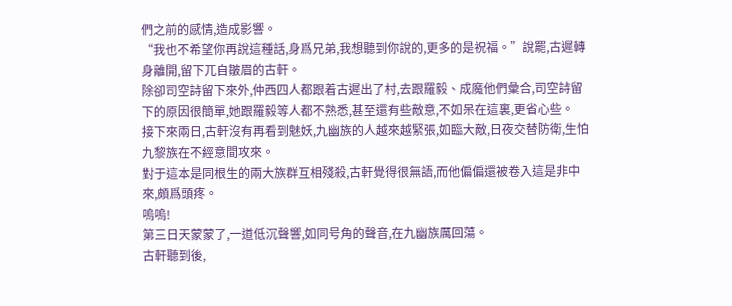們之前的感情,造成影響。
“我也不希望你再說這種話,身爲兄弟,我想聽到你說的,更多的是祝福。”說罷,古遲轉身離開,留下兀自皺眉的古軒。
除卻司空詩留下來外,仲西四人都跟着古遲出了村,去跟羅毅、成魔他們彙合,司空詩留下的原因很簡單,她跟羅毅等人都不熟悉,甚至還有些敵意,不如呆在這裏,更省心些。
接下來兩日,古軒沒有再看到魅妖,九幽族的人越來越緊張,如臨大敵,日夜交替防衛,生怕九黎族在不經意間攻來。
對于這本是同根生的兩大族群互相殘殺,古軒覺得很無語,而他偏偏還被卷入這是非中來,頗爲頭疼。
嗚嗚!
第三日天蒙蒙了,一道低沉聲響,如同号角的聲音,在九幽族厲回蕩。
古軒聽到後,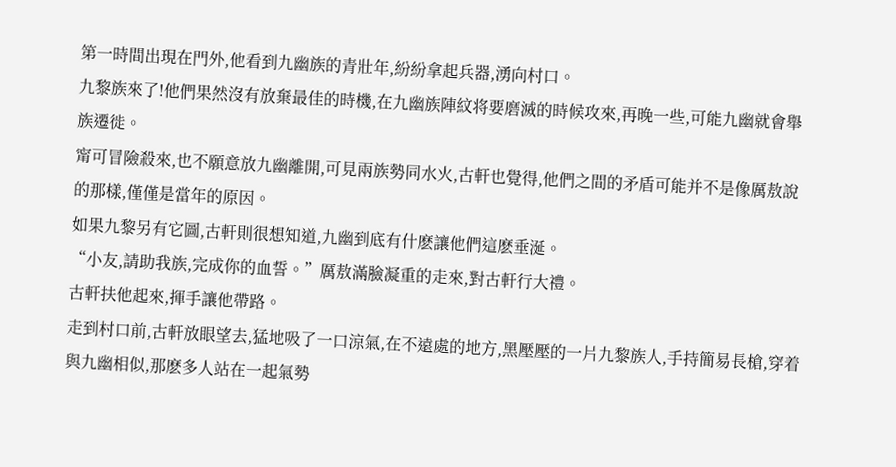第一時間出現在門外,他看到九幽族的青壯年,紛紛拿起兵器,湧向村口。
九黎族來了!他們果然沒有放棄最佳的時機,在九幽族陣紋将要磨滅的時候攻來,再晚一些,可能九幽就會舉族遷徙。
甯可冒險殺來,也不願意放九幽離開,可見兩族勢同水火,古軒也覺得,他們之間的矛盾可能并不是像厲敖說的那樣,僅僅是當年的原因。
如果九黎另有它圖,古軒則很想知道,九幽到底有什麽讓他們這麽垂涎。
“小友,請助我族,完成你的血誓。”厲敖滿臉凝重的走來,對古軒行大禮。
古軒扶他起來,揮手讓他帶路。
走到村口前,古軒放眼望去,猛地吸了一口涼氣,在不遠處的地方,黑壓壓的一片九黎族人,手持簡易長槍,穿着與九幽相似,那麽多人站在一起氣勢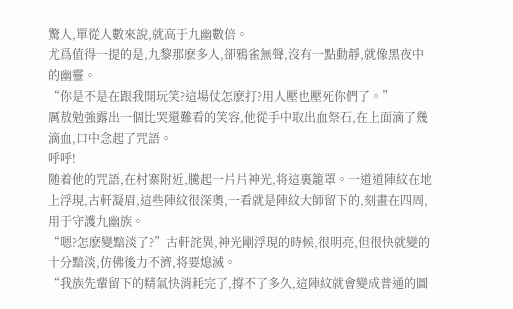驚人,單從人數來說,就高于九幽數倍。
尤爲值得一提的是,九黎那麽多人,卻鴉雀無聲,沒有一點動靜,就像黑夜中的幽靈。
“你是不是在跟我開玩笑?這場仗怎麽打?用人壓也壓死你們了。”
厲敖勉強露出一個比哭還難看的笑容,他從手中取出血祭石,在上面滴了幾滴血,口中念起了咒語。
呼呼!
随着他的咒語,在村寨附近,騰起一片片神光,将這裏籠罩。一道道陣紋在地上浮現,古軒凝眉,這些陣紋很深奧,一看就是陣紋大師留下的,刻畫在四周,用于守護九幽族。
“嗯?怎麽變黯淡了?”古軒詫異,神光剛浮現的時候,很明亮,但很快就變的十分黯淡,仿佛後力不濟,将要熄滅。
“我族先輩留下的精氣快消耗完了,撐不了多久,這陣紋就會變成普通的圖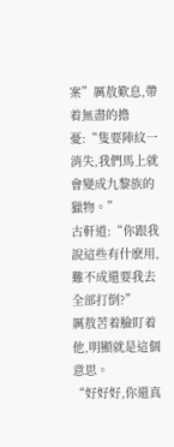案”厲敖歎息,帶着無盡的擔憂:“隻要陣紋一消失,我們馬上就會變成九黎族的獵物。”
古軒道:“你跟我說這些有什麽用,難不成還要我去全部打倒?”
厲敖苦着臉盯着他,明顯就是這個意思。
“好好好,你還真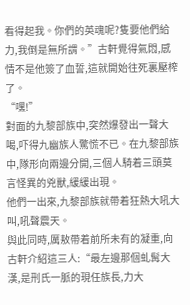看得起我。你們的英魂呢?隻要他們給力,我倒是無所謂。”古軒覺得氣悶,感情不是他簽了血誓,這就開始往死裏壓榨了。
“嘿!”
對面的九黎部族中,突然爆發出一聲大喝,吓得九幽族人驚慌不已。在九黎部族中,隊形向兩邊分開,三個人騎着三頭莫言怪異的兇獸,緩緩出現。
他們一出來,九黎部族就帶着狂熱大吼大叫,吼聲震天。
與此同時,厲敖帶着前所未有的凝重,向古軒介紹這三人:“最左邊那個虬髯大漢,是刑氏一脈的現任族長,力大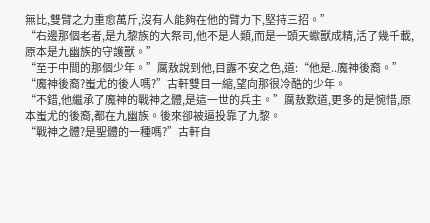無比,雙臂之力重愈萬斤,沒有人能夠在他的臂力下,堅持三招。”
“右邊那個老者,是九黎族的大祭司,他不是人類,而是一頭天蠍獸成精,活了幾千載,原本是九幽族的守護獸。”
“至于中間的那個少年。”厲敖說到他,目露不安之色,道:“他是..魔神後裔。”
“魔神後裔?蚩尤的後人嗎?”古軒雙目一縮,望向那很冷酷的少年。
“不錯,他繼承了魔神的戰神之體,是這一世的兵主。”厲敖歎道,更多的是惋惜,原本蚩尤的後裔,都在九幽族。後來卻被逼投靠了九黎。
“戰神之體?是聖體的一種嗎?”古軒自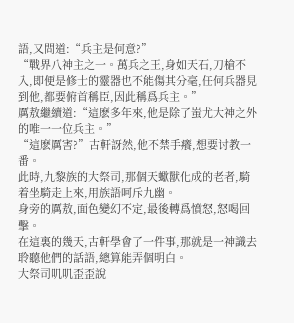語,又問道:“兵主是何意?”
“戰界八神主之一。萬兵之王,身如天石,刀槍不入,即便是修士的靈器也不能傷其分毫,任何兵器見到他,都要俯首稱臣,因此稱爲兵主。”
厲敖繼續道:“這麽多年來,他是除了蚩尤大神之外的唯一一位兵主。”
“這麽厲害?”古軒訝然,他不禁手癢,想要讨教一番。
此時,九黎族的大祭司,那個天蠍獸化成的老者,騎着坐騎走上來,用族語呵斥九幽。
身旁的厲敖,面色變幻不定,最後轉爲憤怒,怒喝回擊。
在這裏的幾天,古軒學會了一件事,那就是一神識去聆聽他們的話語,總算能弄個明白。
大祭司叽叽歪歪說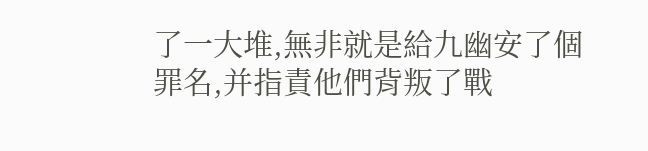了一大堆,無非就是給九幽安了個罪名,并指責他們背叛了戰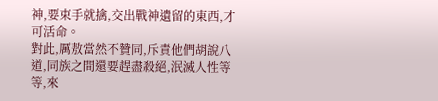神,要束手就擒,交出戰神遺留的東西,才可活命。
對此,厲敖當然不贊同,斥責他們胡說八道,同族之間還要趕盡殺絕,泯滅人性等等,來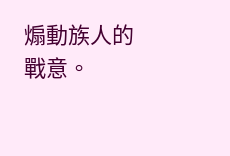煽動族人的戰意。